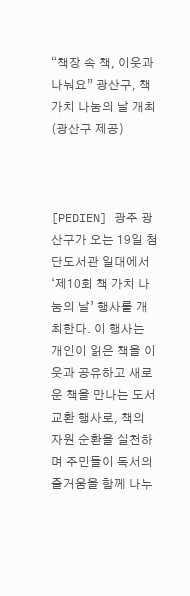“책장 속 책, 이웃과 나눠요” 광산구, 책 가치 나눔의 날 개최 (광산구 제공)



[PEDIEN] 광주 광산구가 오는 19일 첨단도서관 일대에서 ‘제10회 책 가치 나눔의 날’ 행사를 개최한다. 이 행사는 개인이 읽은 책을 이웃과 공유하고 새로운 책을 만나는 도서 교환 행사로, 책의 자원 순환을 실천하며 주민들이 독서의 즐거움을 함께 나누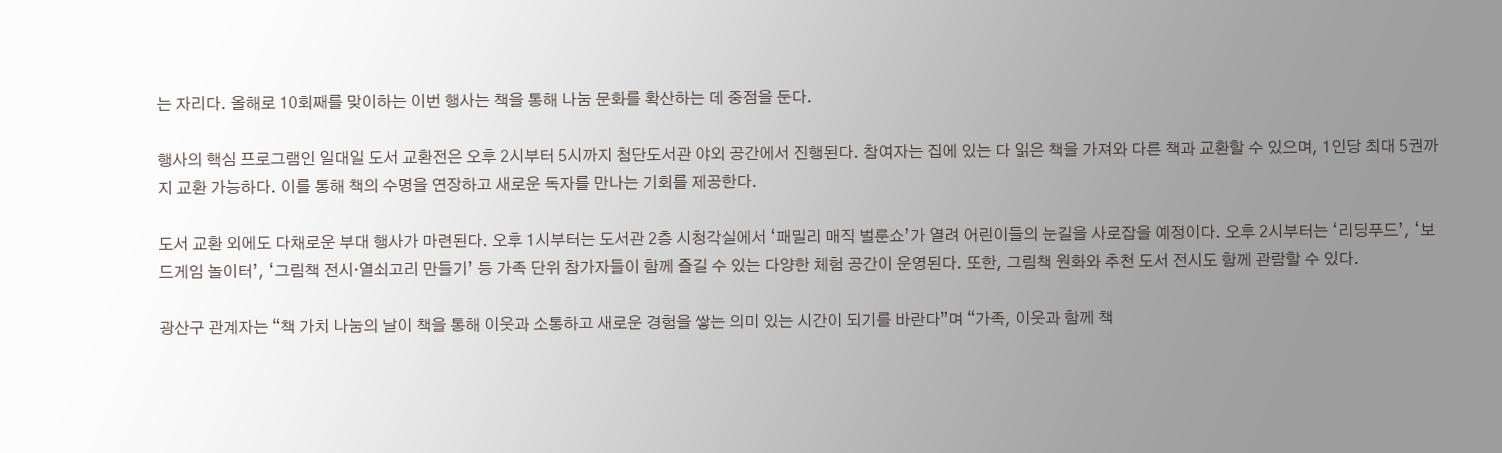는 자리다. 올해로 10회째를 맞이하는 이번 행사는 책을 통해 나눔 문화를 확산하는 데 중점을 둔다.

행사의 핵심 프로그램인 일대일 도서 교환전은 오후 2시부터 5시까지 첨단도서관 야외 공간에서 진행된다. 참여자는 집에 있는 다 읽은 책을 가져와 다른 책과 교환할 수 있으며, 1인당 최대 5권까지 교환 가능하다. 이를 통해 책의 수명을 연장하고 새로운 독자를 만나는 기회를 제공한다.

도서 교환 외에도 다채로운 부대 행사가 마련된다. 오후 1시부터는 도서관 2층 시청각실에서 ‘패밀리 매직 벌룬쇼’가 열려 어린이들의 눈길을 사로잡을 예정이다. 오후 2시부터는 ‘리딩푸드’, ‘보드게임 놀이터’, ‘그림책 전시·열쇠고리 만들기’ 등 가족 단위 참가자들이 함께 즐길 수 있는 다양한 체험 공간이 운영된다. 또한, 그림책 원화와 추천 도서 전시도 함께 관람할 수 있다.

광산구 관계자는 “책 가치 나눔의 날이 책을 통해 이웃과 소통하고 새로운 경험을 쌓는 의미 있는 시간이 되기를 바란다”며 “가족, 이웃과 함께 책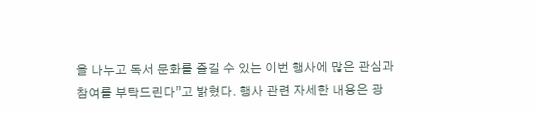을 나누고 독서 문화를 즐길 수 있는 이번 행사에 많은 관심과 참여를 부탁드린다”고 밝혔다. 행사 관련 자세한 내용은 광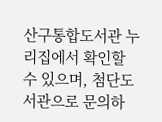산구통합도서관 누리집에서 확인할 수 있으며, 첨단도서관으로 문의하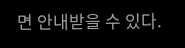면 안내받을 수 있다.